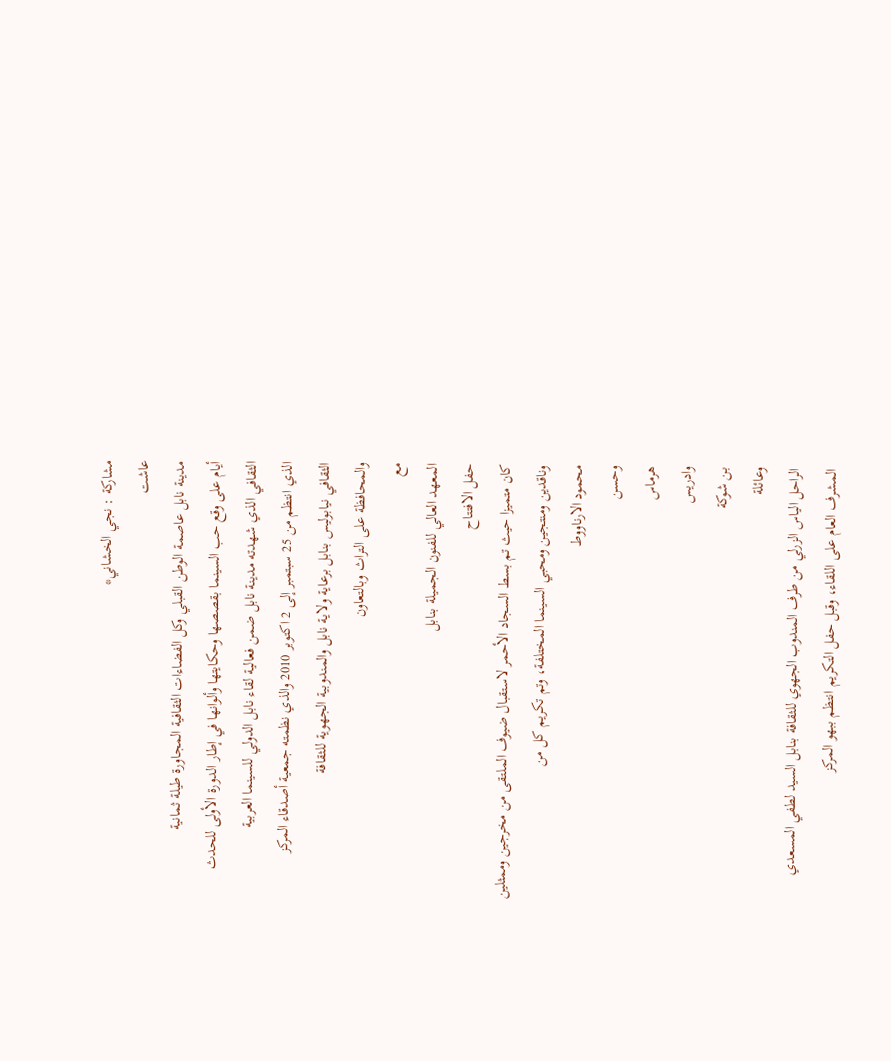مشاركة : نجي الخشاني*
عاشت
مدينة نابل عاصمة الوطن القبلي وكل الفضاءات الثقافية المجاورة طيلة ثمانية
أيام على وقع حب السينما بقصصها وحكايتها وألوانها في إطار الدورة الأولى للحدث
الثقافي الذي شهدته مدينة نابل ضمن فعالية لقاء نابل الدولي للسينما العربية
الذي انتظم من 25 سبتمبر إلى 2 اكتوبر 2010 والذي نظمته جمعية أصدقاء المركز
الثقافي نيابوليس بنابل برعاية ولاية نابل والمندوبية الجهوية للثقافة
والمحافظة على التراث وبالتعاون
مع
المعهد العالي للفنون الجميلة بنابل
حفل الافتتاح
كان متميزا حيث تم بسط السجاد الأحمر لاستقبال ضيوف الملتقى من مخرجين وممثلين
وناقدين ومنتجين ومحبي السينما المختلفة، وتم تكريم كل من
محمود الارناووط
وحسن
هرماس
وادريس
بن شوكة
وعائلة
الراحل الياس الزرلي من طرف المندوب الجهوي للثقافة بنابل السيد لطفي المسعدي
المشرف العام على اللقاء، وقبل حفل التكريم انتظم ببهو المركز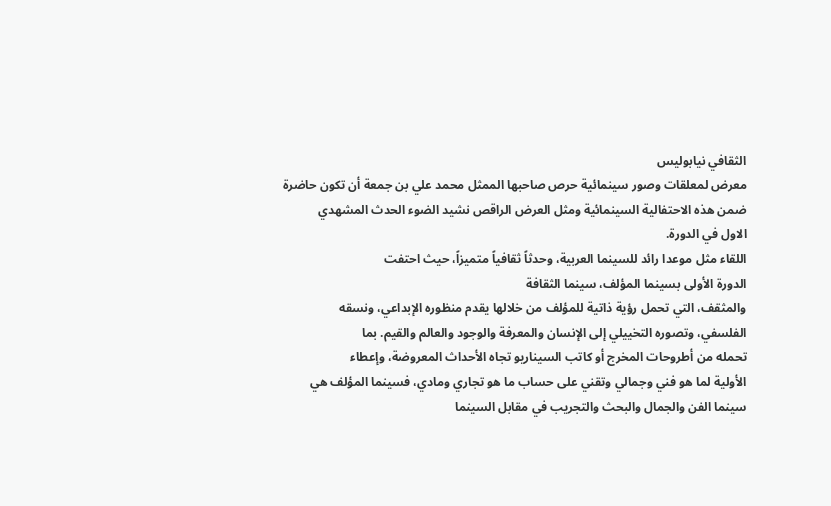الثقافي نيابوليس
معرض لمعلقات وصور سينمائية حرص صاحبها الممثل محمد علي بن جمعة أن تكون حاضرة
ضمن هذه الاحتفالية السينمائية ومثل العرض الراقص نشيد الضوء الحدث المشهدي
الاول في الدورة.
اللقاء مثل موعدا رائد للسينما العربية، وحدثاً ثقافياً متميزاً، حيث احتفت
الدورة الأولى بسينما المؤلف، سينما الثقافة
والمثقف، التي تحمل رؤية ذاتية للمؤلف من خلالها يقدم منظوره الإبداعي، ونسقه
الفلسفي، وتصوره التخييلي إلى الإنسان والمعرفة والوجود والعالم والقيم. بما
تحمله من أطروحات المخرج أو كاتب السيناريو تجاه الأحداث المعروضة، وإعطاء
الأولية لما هو فني وجمالي وتقني على حساب ما هو تجاري ومادي، فسينما المؤلف هي
سينما الفن والجمال والبحث والتجريب في مقابل السينما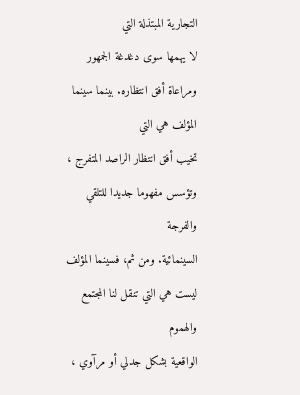التجارية المبتذلة التي
لا يهمها سوى دغدغة الجمهور ومراعاة أفق انتظاره. بينما سينما المؤلف هي التي
تخيب أفق انتظار الراصد المتفرج ، وتؤسس مفهوما جديدا للتلقي والفرجة
السينمائية. ومن ثم، فسينما المؤلف ليست هي التي تنقل لنا المجتمع والهموم
الواقعية بشكل جدلي أو مرآوي ،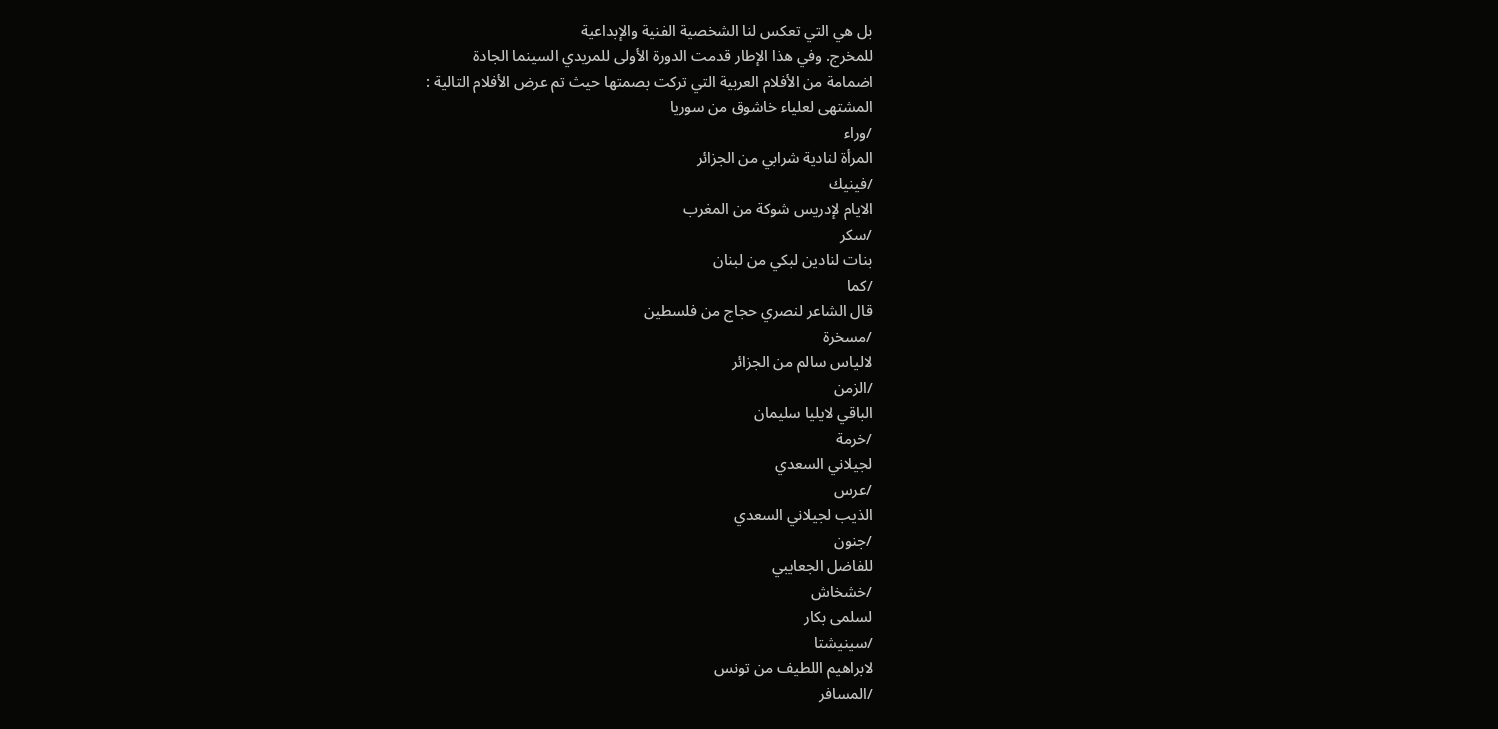بل هي التي تعكس لنا الشخصية الفنية والإبداعية
للمخرج. وفي هذا الإطار قدمت الدورة الأولى للمريدي السينما الجادة
اضمامة من الأفلام العربية التي تركت بصمتها حيث تم عرض الأفلام التالية :
المشتهى لعلياء خاشوق من سوريا
/وراء
المرأة لنادية شرابي من الجزائر
/فينيك
الايام لإدريس شوكة من المغرب
/سكر
بنات لنادين لبكي من لبنان
/كما
قال الشاعر لنصري حجاج من فلسطين
/مسخرة
لالياس سالم من الجزائر
/الزمن
الباقي لايليا سليمان
/خرمة
لجيلاني السعدي
/عرس
الذيب لجيلاني السعدي
/جنون
للفاضل الجعايبي
/خشخاش
لسلمى بكار
/سينيشتا
لابراهيم اللطيف من تونس
/المسافر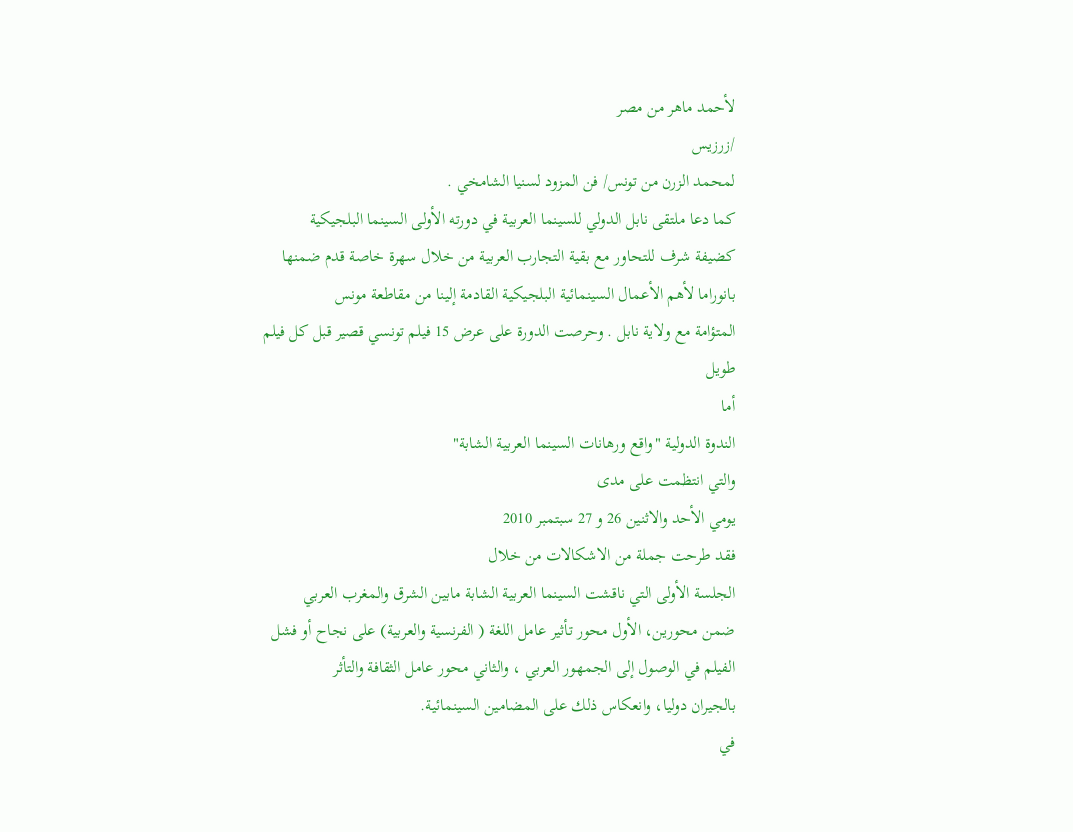لأحمد ماهر من مصر
/زرزيس
لمحمد الزرن من تونس/ فن المزود لسنيا الشامخي .
كما دعا ملتقى نابل الدولي للسينما العربية في دورته الأولى السينما البلجيكية
كضيفة شرف للتحاور مع بقية التجارب العربية من خلال سهرة خاصة قدم ضمنها
بانوراما لأهم الأعمال السينمائية البلجيكية القادمة إلينا من مقاطعة مونس
المتؤامة مع ولاية نابل . وحرصت الدورة على عرض 15 فيلم تونسي قصير قبل كل فيلم
طويل
أما
الندوة الدولية "واقع ورهانات السينما العربية الشابة"
والتي انتظمت على مدى
يومي الأحد والاثنين 26 و 27 سبتمبر 2010
فقد طرحت جملة من الاشكالات من خلال
الجلسة الأولى التي ناقشت السينما العربية الشابة مابين الشرق والمغرب العربي
ضمن محورين، الأول محور تأثير عامل اللغة ( الفرنسية والعربية) على نجاح أو فشل
الفيلم في الوصول إلى الجمهور العربي ، والثاني محور عامل الثقافة والتأثر
بالجيران دوليا، وانعكاس ذلك على المضامين السينمائية.
في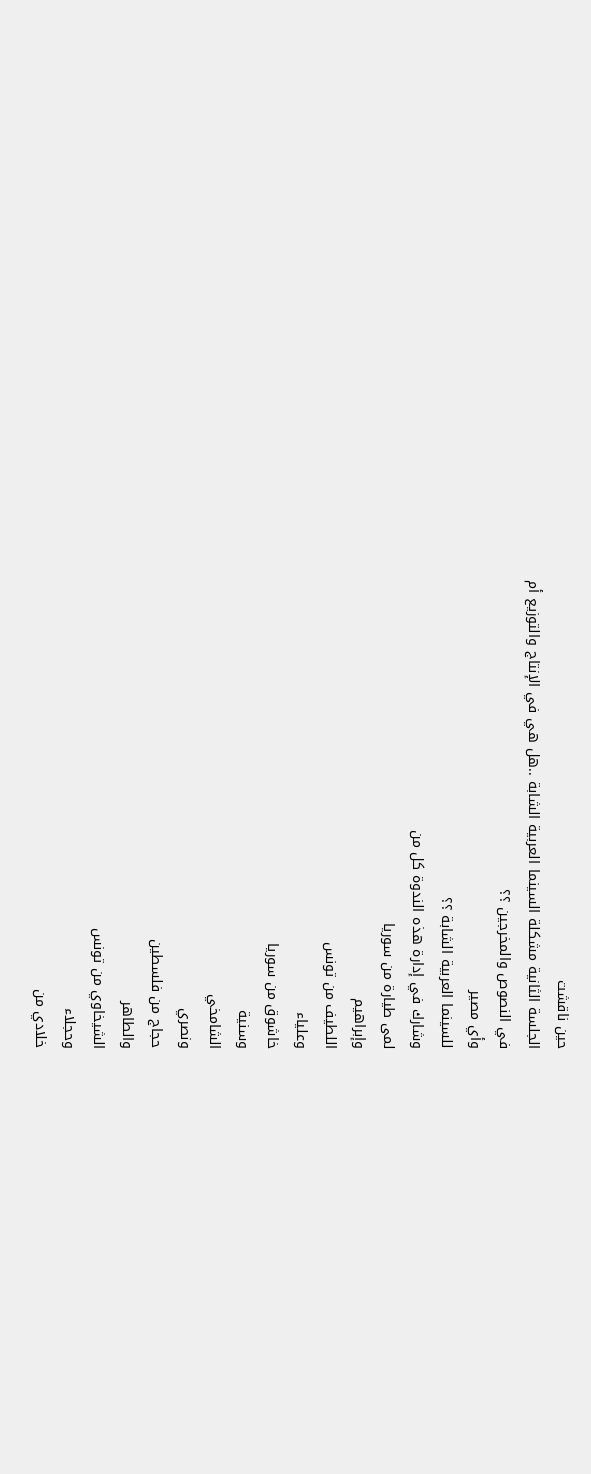حين ناقشت
الجلسة الثانية مشكلة السينما العربية الشابة ..هل هي في الإنتاج والتوزيع أم
في النصوص والمخرجين ؟؟
وأي مصير
للسينما العربية الشابة ؟؟
وشارك في إدارة هذه الندوة كل من
لمى طيارة من سوريا
وإبراهيم
اللطيف من تونس
وعلياء
خاشوق من سوريا
وسنية
الشامخي
ونصري
حجاج من فلسطين
والطاهر
الشيخاوي من تونس
وحجلاء
خلادي من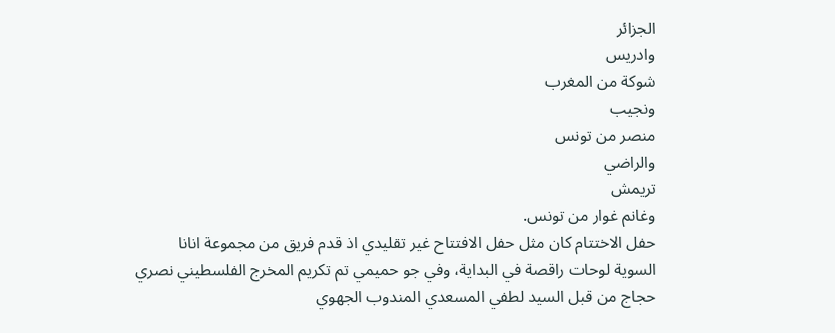الجزائر
وادريس
شوكة من المغرب
ونجيب
منصر من تونس
والراضي
تريمش
وغانم غوار من تونس.
حفل الاختتام كان مثل حفل الافتتاح غير تقليدي اذ قدم فريق من مجموعة انانا
السوية لوحات راقصة في البداية، وفي جو حميمي تم تكريم المخرج الفلسطيني نصري
حجاج من قبل السيد لطفي المسعدي المندوب الجهوي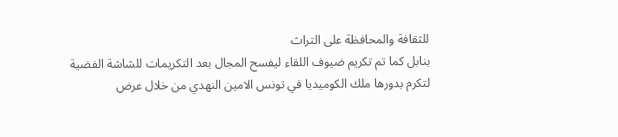للثقافة والمحافظة على التراث
بنابل كما تم تكريم ضيوف اللقاء ليفسح المجال بعد التكريمات للشاشة الفضية
لتكرم بدورها ملك الكوميديا في تونس الامين النهدي من خلال عرض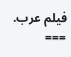فيلم عرب.
===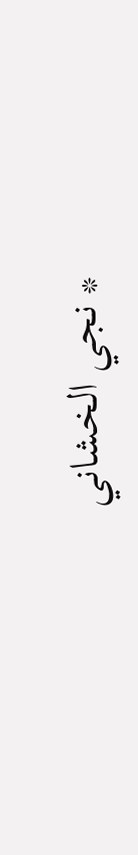* نجي الخشاني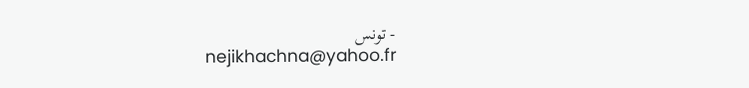- تونس
nejikhachna@yahoo.fr